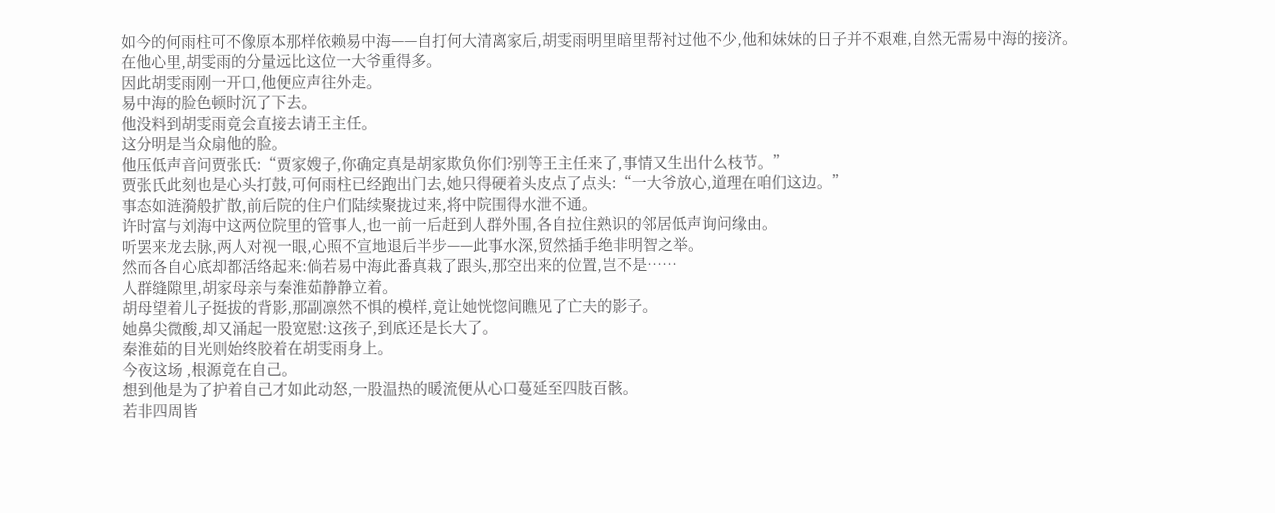如今的何雨柱可不像原本那样依赖易中海——自打何大清离家后,胡雯雨明里暗里帮衬过他不少,他和妹妹的日子并不艰难,自然无需易中海的接济。
在他心里,胡雯雨的分量远比这位一大爷重得多。
因此胡雯雨刚一开口,他便应声往外走。
易中海的脸色顿时沉了下去。
他没料到胡雯雨竟会直接去请王主任。
这分明是当众扇他的脸。
他压低声音问贾张氏:“贾家嫂子,你确定真是胡家欺负你们?别等王主任来了,事情又生出什么枝节。”
贾张氏此刻也是心头打鼓,可何雨柱已经跑出门去,她只得硬着头皮点了点头:“一大爷放心,道理在咱们这边。”
事态如涟漪般扩散,前后院的住户们陆续聚拢过来,将中院围得水泄不通。
许时富与刘海中这两位院里的管事人,也一前一后赶到人群外围,各自拉住熟识的邻居低声询问缘由。
听罢来龙去脉,两人对视一眼,心照不宣地退后半步——此事水深,贸然插手绝非明智之举。
然而各自心底却都活络起来:倘若易中海此番真栽了跟头,那空出来的位置,岂不是……
人群缝隙里,胡家母亲与秦淮茹静静立着。
胡母望着儿子挺拔的背影,那副凛然不惧的模样,竟让她恍惚间瞧见了亡夫的影子。
她鼻尖微酸,却又涌起一股宽慰:这孩子,到底还是长大了。
秦淮茹的目光则始终胶着在胡雯雨身上。
今夜这场 ,根源竟在自己。
想到他是为了护着自己才如此动怒,一股温热的暖流便从心口蔓延至四肢百骸。
若非四周皆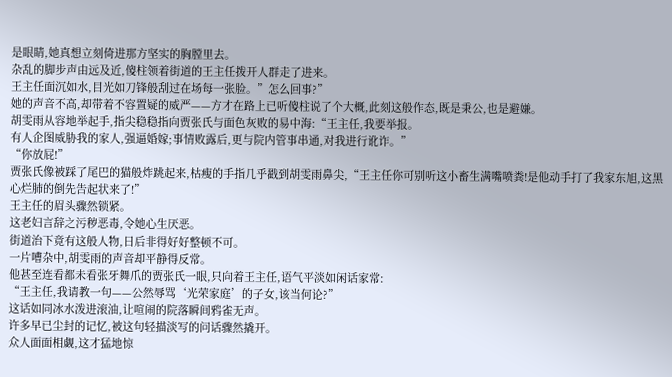是眼睛,她真想立刻倚进那方坚实的胸膛里去。
杂乱的脚步声由远及近,傻柱领着街道的王主任拨开人群走了进来。
王主任面沉如水,目光如刀锋般刮过在场每一张脸。”怎么回事?”
她的声音不高,却带着不容置疑的威严——方才在路上已听傻柱说了个大概,此刻这般作态,既是秉公,也是避嫌。
胡雯雨从容地举起手,指尖稳稳指向贾张氏与面色灰败的易中海:“王主任,我要举报。
有人企图威胁我的家人,强逼婚嫁;事情败露后,更与院内管事串通,对我进行讹诈。”
“你放屁!”
贾张氏像被踩了尾巴的猫般炸跳起来,枯瘦的手指几乎戳到胡雯雨鼻尖,“王主任你可别听这小畜生满嘴喷粪!是他动手打了我家东旭,这黑心烂肺的倒先告起状来了!”
王主任的眉头骤然锁紧。
这老妇言辞之污秽恶毒,令她心生厌恶。
街道治下竟有这般人物,日后非得好好整顿不可。
一片嘈杂中,胡雯雨的声音却平静得反常。
他甚至连看都未看张牙舞爪的贾张氏一眼,只向着王主任,语气平淡如闲话家常:
“王主任,我请教一句——公然辱骂‘光荣家庭’的子女,该当何论?”
这话如同冰水泼进滚油,让喧闹的院落瞬间鸦雀无声。
许多早已尘封的记忆,被这句轻描淡写的问话骤然撬开。
众人面面相觑,这才猛地惊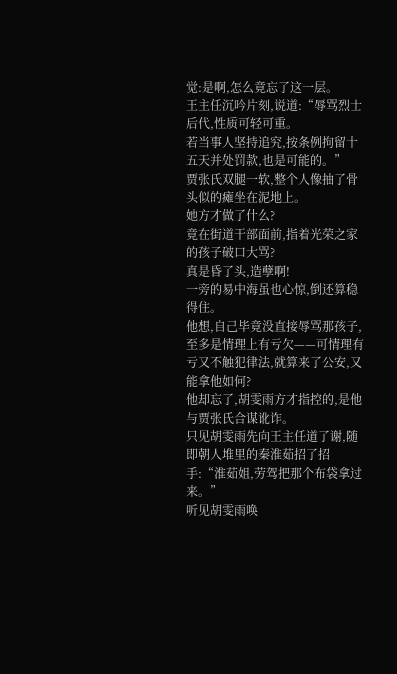觉:是啊,怎么竟忘了这一层。
王主任沉吟片刻,说道:“辱骂烈士后代,性质可轻可重。
若当事人坚持追究,按条例拘留十五天并处罚款,也是可能的。”
贾张氏双腿一软,整个人像抽了骨头似的瘫坐在泥地上。
她方才做了什么?
竟在街道干部面前,指着光荣之家的孩子破口大骂?
真是昏了头,造孽啊!
一旁的易中海虽也心惊,倒还算稳得住。
他想,自己毕竟没直接辱骂那孩子,至多是情理上有亏欠——可情理有亏又不触犯律法,就算来了公安,又能拿他如何?
他却忘了,胡雯雨方才指控的,是他与贾张氏合谋讹诈。
只见胡雯雨先向王主任道了谢,随即朝人堆里的秦淮茹招了招手:“淮茹姐,劳驾把那个布袋拿过来。”
听见胡雯雨唤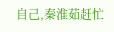自己,秦淮茹赶忙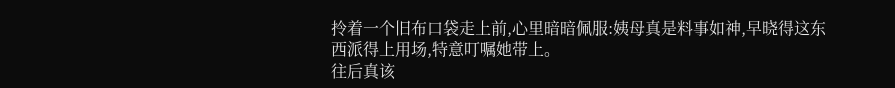拎着一个旧布口袋走上前,心里暗暗佩服:姨母真是料事如神,早晓得这东西派得上用场,特意叮嘱她带上。
往后真该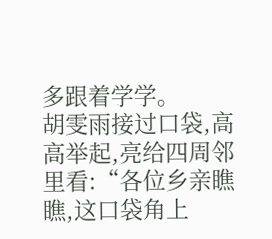多跟着学学。
胡雯雨接过口袋,高高举起,亮给四周邻里看:“各位乡亲瞧瞧,这口袋角上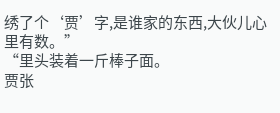绣了个‘贾’字,是谁家的东西,大伙儿心里有数。”
“里头装着一斤棒子面。
贾张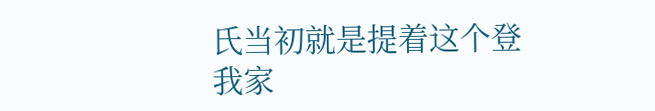氏当初就是提着这个登我家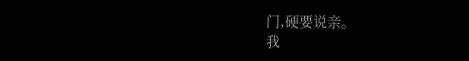门,硬要说亲。
我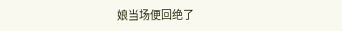娘当场便回绝了